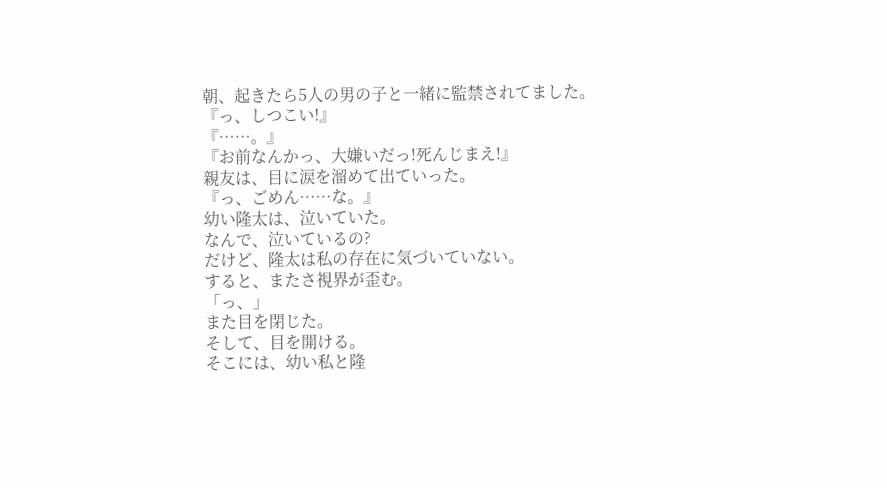朝、起きたら5人の男の子と一緒に監禁されてました。
『っ、しつこい!』
『……。』
『お前なんかっ、大嫌いだっ!死んじまえ!』
親友は、目に涙を溜めて出ていった。
『っ、ごめん……な。』
幼い隆太は、泣いていた。
なんで、泣いているの?
だけど、隆太は私の存在に気づいていない。
すると、またさ視界が歪む。
「っ、」
また目を閉じた。
そして、目を開ける。
そこには、幼い私と隆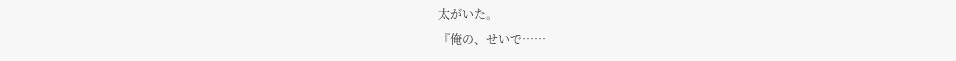太がいた。
『俺の、せいで……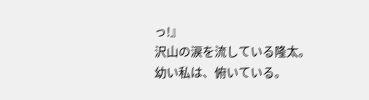っ!』
沢山の涙を流している隆太。
幼い私は、俯いている。